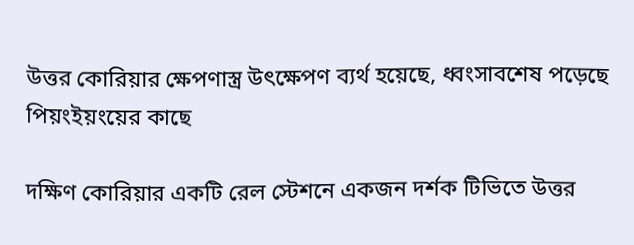উত্তর কোরিয়ার ক্ষেপণাস্ত্র উৎক্ষেপণ ব্যর্থ হয়েছে, ধ্বংসাবশেষ পড়েছে পিয়ংইয়ংয়ের কাছে

দক্ষিণ কোরিয়ার একটি রেল স্টেশনে একজন দর্শক টিভিতে উত্তর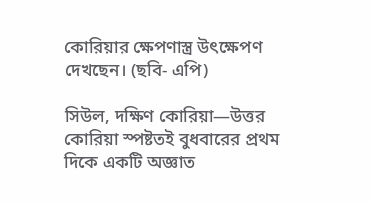কোরিয়ার ক্ষেপণাস্ত্র উৎক্ষেপণ দেখছেন। (ছবি- এপি)

সিউল, দক্ষিণ কোরিয়া—উত্তর কোরিয়া স্পষ্টতই বুধবারের প্রথম দিকে একটি অজ্ঞাত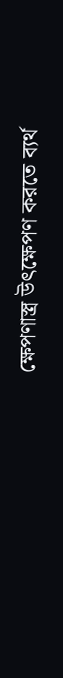ক্ষেপণাস্ত্র উৎক্ষেপণ করতে ব্যর্থ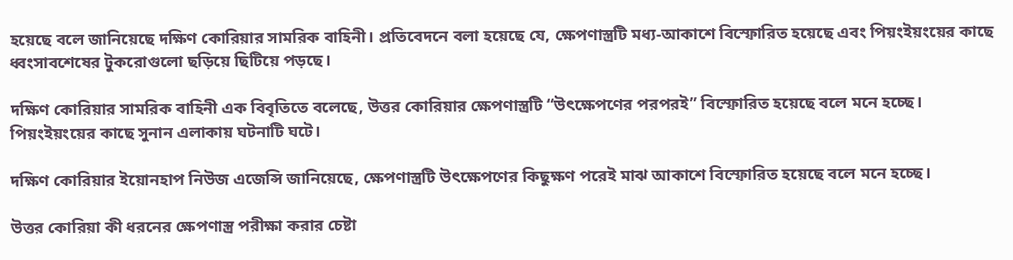হয়েছে বলে জানিয়েছে দক্ষিণ কোরিয়ার সামরিক বাহিনী। প্রতিবেদনে বলা হয়েছে যে, ক্ষেপণাস্ত্রটি মধ্য-আকাশে বিস্ফোরিত হয়েছে এবং পিয়ংইয়ংয়ের কাছে ধ্বংসাবশেষের টুকরোগুলো ছড়িয়ে ছিটিয়ে পড়ছে।

দক্ষিণ কোরিয়ার সামরিক বাহিনী এক বিবৃতিতে বলেছে, উত্তর কোরিয়ার ক্ষেপণাস্ত্রটি “উৎক্ষেপণের পরপরই” বিস্ফোরিত হয়েছে বলে মনে হচ্ছে। পিয়ংইয়ংয়ের কাছে সুনান এলাকায় ঘটনাটি ঘটে।

দক্ষিণ কোরিয়ার ইয়োনহাপ নিউজ এজেন্সি জানিয়েছে, ক্ষেপণাস্ত্রটি উৎক্ষেপণের কিছুক্ষণ পরেই মাঝ আকাশে বিস্ফোরিত হয়েছে বলে মনে হচ্ছে।

উত্তর কোরিয়া কী ধরনের ক্ষেপণাস্ত্র পরীক্ষা করার চেষ্টা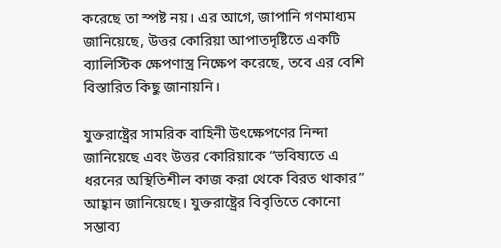করেছে তা স্পষ্ট নয়। এর আগে, জাপানি গণমাধ্যম জানিয়েছে, উত্তর কোরিয়া আপাতদৃষ্টিতে একটি ব্যালিস্টিক ক্ষেপণাস্ত্র নিক্ষেপ করেছে, তবে এর বেশি বিস্তারিত কিছু জানায়নি।

যুক্তরাষ্ট্রের সামরিক বাহিনী উৎক্ষেপণের নিন্দা জানিয়েছে এবং উত্তর কোরিয়াকে “ভবিষ্যতে এ ধরনের অস্থিতিশীল কাজ করা থেকে বিরত থাকার” আহ্বান জানিয়েছে। যুক্তরাষ্ট্রের বিবৃতিতে কোনো সম্ভাব্য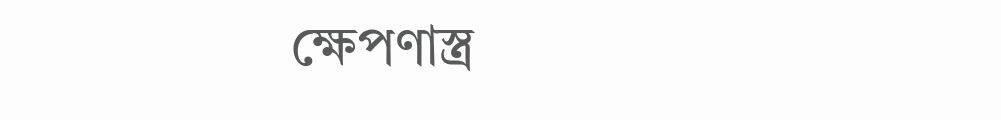ক্ষেপণাস্ত্র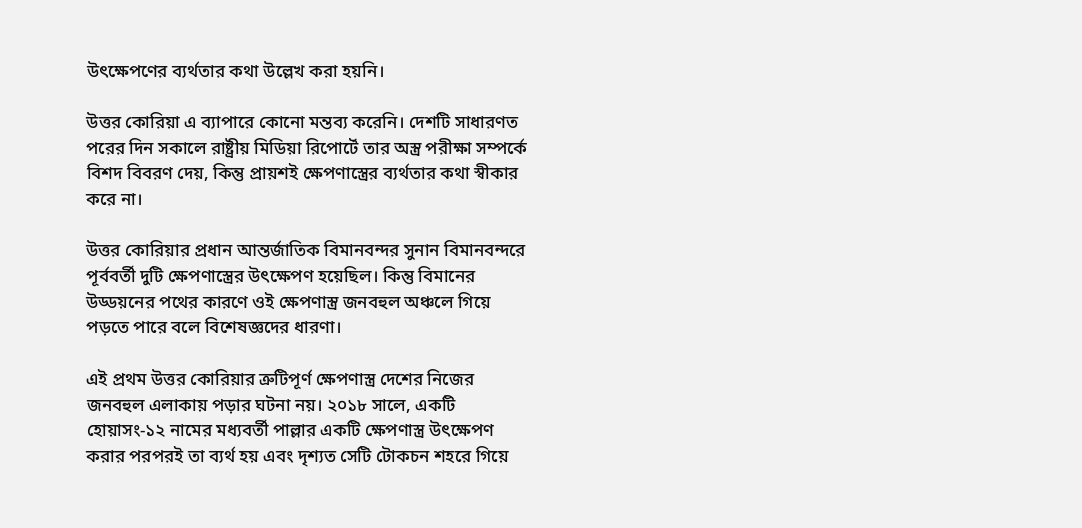উৎক্ষেপণের ব্যর্থতার কথা উল্লেখ করা হয়নি।

উত্তর কোরিয়া এ ব্যাপারে কোনো মন্তব্য করেনি। দেশটি সাধারণত পরের দিন সকালে রাষ্ট্রীয় মিডিয়া রিপোর্টে তার অস্ত্র পরীক্ষা সম্পর্কে বিশদ বিবরণ দেয়, কিন্তু প্রায়শই ক্ষেপণাস্ত্রের ব্যর্থতার কথা স্বীকার করে না।

উত্তর কোরিয়ার প্রধান আন্তর্জাতিক বিমানবন্দর সুনান বিমানবন্দরে পূর্ববর্তী দুটি ক্ষেপণাস্ত্রের উৎক্ষেপণ হয়েছিল। কিন্তু বিমানের উড্ডয়নের পথের কারণে ওই ক্ষেপণাস্ত্র জনবহুল অঞ্চলে গিয়ে পড়তে পারে বলে বিশেষজ্ঞদের ধারণা।

এই প্রথম উত্তর কোরিয়ার ত্রুটিপূর্ণ ক্ষেপণাস্ত্র দেশের নিজের জনবহুল এলাকায় পড়ার ঘটনা নয়। ২০১৮ সালে, একটি হোয়াসং-১২ নামের মধ্যবর্তী পাল্লার একটি ক্ষেপণাস্ত্র উৎক্ষেপণ করার পরপরই তা ব্যর্থ হয় এবং দৃশ্যত সেটি টোকচন শহরে গিয়ে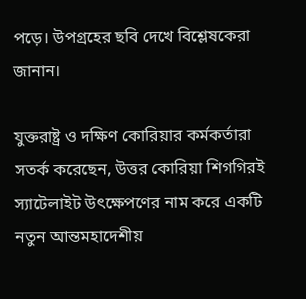পড়ে। উপগ্রহের ছবি দেখে বিশ্লেষকেরা জানান।

যুক্তরাষ্ট্র ও দক্ষিণ কোরিয়ার কর্মকর্তারা সতর্ক করেছেন, উত্তর কোরিয়া শিগগিরই স্যাটেলাইট উৎক্ষেপণের নাম করে একটি নতুন আন্তমহাদেশীয়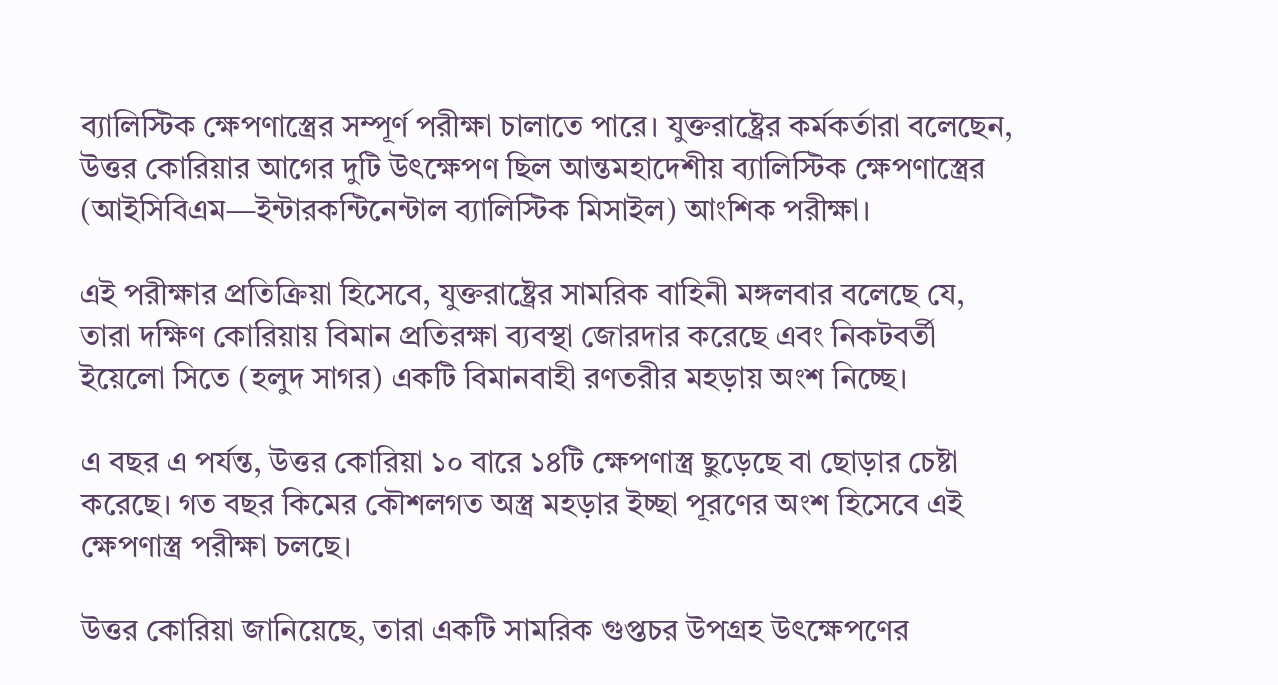ব্যালিস্টিক ক্ষেপণাস্ত্রের সম্পূর্ণ পরীক্ষা চালাতে পারে। যুক্তরাষ্ট্রের কর্মকর্তারা বলেছেন, উত্তর কোরিয়ার আগের দুটি উৎক্ষেপণ ছিল আন্তমহাদেশীয় ব্যালিস্টিক ক্ষেপণাস্ত্রের (আইসিবিএম—ইন্টারকন্টিনেন্টাল ব্যালিস্টিক মিসাইল) আংশিক পরীক্ষা।

এই পরীক্ষার প্রতিক্রিয়া হিসেবে, যুক্তরাষ্ট্রের সামরিক বাহিনী মঙ্গলবার বলেছে যে, তারা দক্ষিণ কোরিয়ায় বিমান প্রতিরক্ষা ব্যবস্থা জোরদার করেছে এবং নিকটবর্তী ইয়েলো সিতে (হলুদ সাগর) একটি বিমানবাহী রণতরীর মহড়ায় অংশ নিচ্ছে।

এ বছর এ পর্যন্ত, উত্তর কোরিয়া ১০ বারে ১৪টি ক্ষেপণাস্ত্র ছুড়েছে বা ছোড়ার চেষ্টা করেছে। গত বছর কিমের কৌশলগত অস্ত্র মহড়ার ইচ্ছা পূরণের অংশ হিসেবে এই ক্ষেপণাস্ত্র পরীক্ষা চলছে।

উত্তর কোরিয়া জানিয়েছে, তারা একটি সামরিক গুপ্তচর উপগ্রহ উৎক্ষেপণের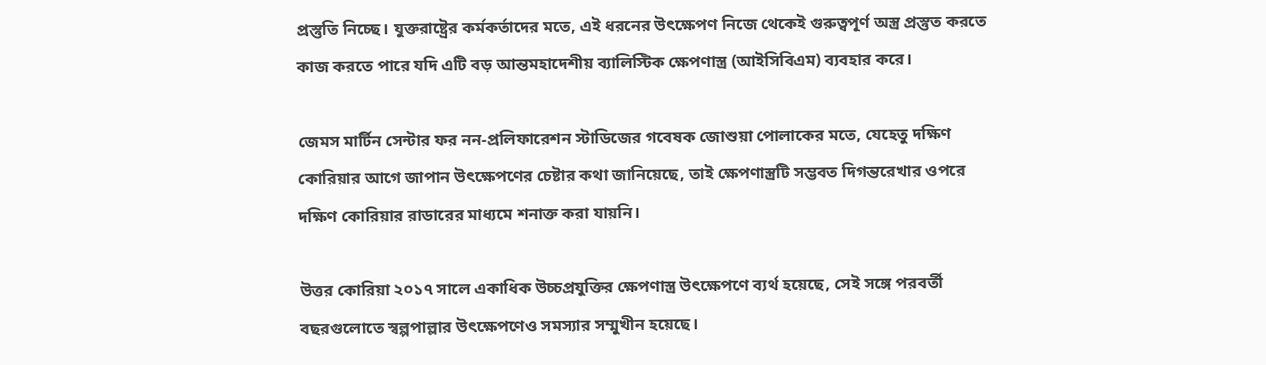প্রস্তুতি নিচ্ছে। যুক্তরাষ্ট্রের কর্মকর্তাদের মতে, এই ধরনের উৎক্ষেপণ নিজে থেকেই গুরুত্বপূর্ণ অস্ত্র প্রস্তুত করতে কাজ করতে পারে যদি এটি বড় আন্তমহাদেশীয় ব্যালিস্টিক ক্ষেপণাস্ত্র (আইসিবিএম) ব্যবহার করে।

জেমস মার্টিন সেন্টার ফর নন-প্রলিফারেশন স্টাডিজের গবেষক জোশুয়া পোলাকের মতে, যেহেতু দক্ষিণ কোরিয়ার আগে জাপান উৎক্ষেপণের চেষ্টার কথা জানিয়েছে, তাই ক্ষেপণাস্ত্রটি সম্ভবত দিগন্তরেখার ওপরে দক্ষিণ কোরিয়ার রাডারের মাধ্যমে শনাক্ত করা যায়নি।

উত্তর কোরিয়া ২০১৭ সালে একাধিক উচ্চপ্রযুক্তির ক্ষেপণাস্ত্র উৎক্ষেপণে ব্যর্থ হয়েছে, সেই সঙ্গে পরবর্তী বছরগুলোতে স্বল্পপাল্লার উৎক্ষেপণেও সমস্যার সম্মুখীন হয়েছে।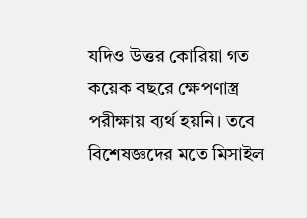যদিও উত্তর কোরিয়া গত কয়েক বছরে ক্ষেপণাস্ত্র পরীক্ষায় ব্যর্থ হয়নি। তবে বিশেষজ্ঞদের মতে মিসাইল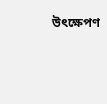উৎক্ষেপণ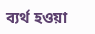ব্যর্থ হওয়া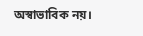অস্বাভাবিক নয়।